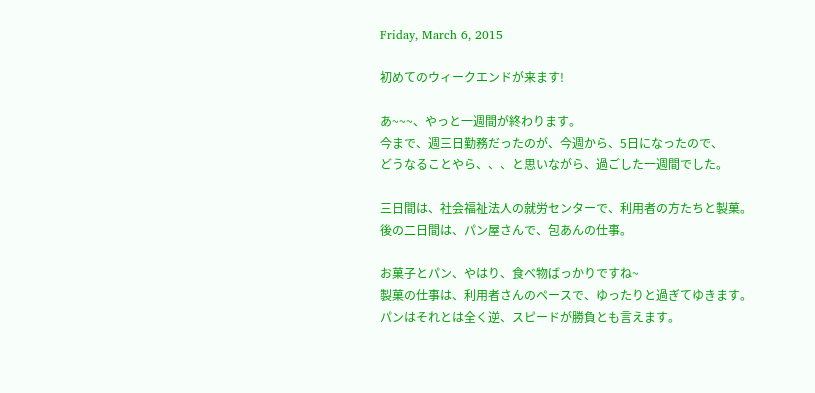Friday, March 6, 2015

初めてのウィークエンドが来ます!

あ~~~、やっと一週間が終わります。
今まで、週三日勤務だったのが、今週から、5日になったので、
どうなることやら、、、と思いながら、過ごした一週間でした。

三日間は、社会福祉法人の就労センターで、利用者の方たちと製菓。
後の二日間は、パン屋さんで、包あんの仕事。

お菓子とパン、やはり、食べ物ばっかりですね~
製菓の仕事は、利用者さんのペースで、ゆったりと過ぎてゆきます。
パンはそれとは全く逆、スピードが勝負とも言えます。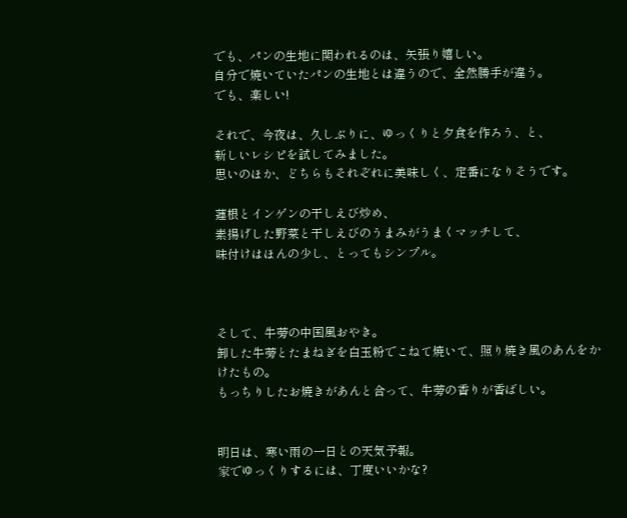でも、パンの生地に関われるのは、矢張り嬉しい。
自分で焼いていたパンの生地とは違うので、全然勝手が違う。
でも、楽しい!

それで、今夜は、久しぶりに、ゆっくりと夕食を作ろう、と、
新しいレシピを試してみました。
思いのほか、どちらもそれぞれに美味しく、定番になりそうです。

蓮根とインゲンの干しえび炒め、
素揚げした野菜と干しえびのうまみがうまくマッチして、
味付けはほんの少し、とってもシンプル。



そして、牛蒡の中国風おやき。
卸した牛蒡とたまねぎを白玉粉でこねて焼いて、照り焼き風のあんをかけたもの。
もっちりしたお焼きがあんと合って、牛蒡の香りが香ばしい。


明日は、寒い雨の一日との天気予報。
家でゆっくりするには、丁度いいかな?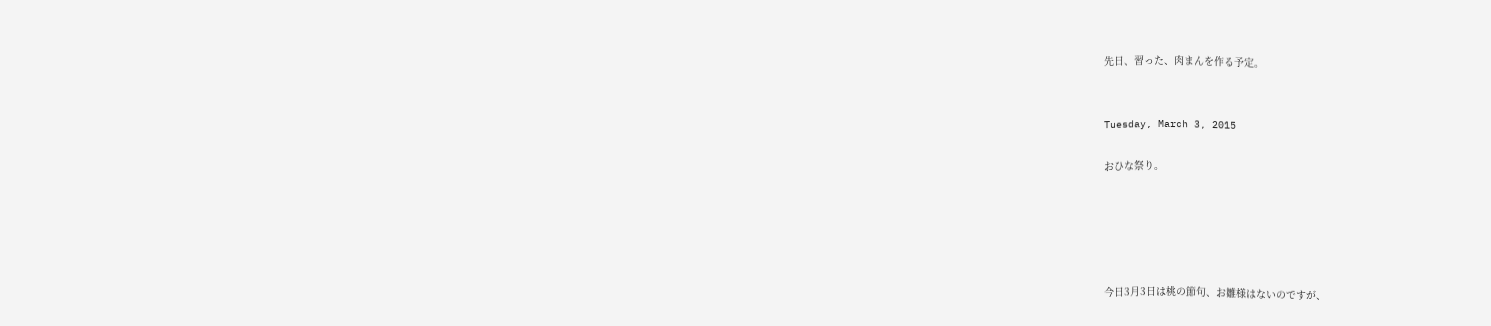先日、習った、肉まんを作る予定。


Tuesday, March 3, 2015

おひな祭り。





今日3月3日は桃の節句、お雛様はないのですが、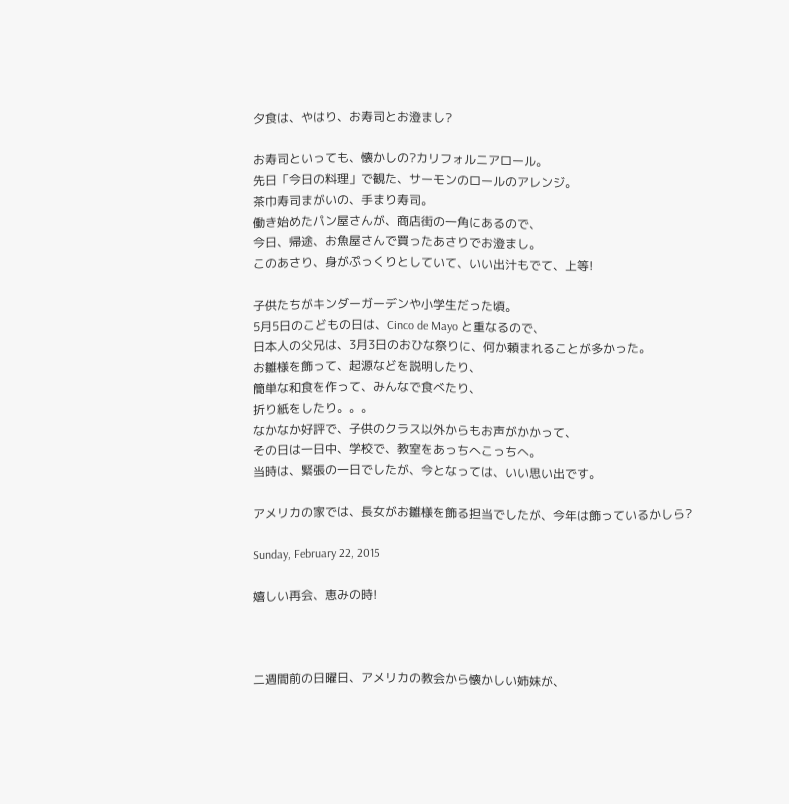夕食は、やはり、お寿司とお澄まし?

お寿司といっても、懐かしの?カリフォルニアロール。
先日「今日の料理」で観た、サーモンのロールのアレンジ。
茶巾寿司まがいの、手まり寿司。
働き始めたパン屋さんが、商店街の一角にあるので、
今日、帰途、お魚屋さんで買ったあさりでお澄まし。
このあさり、身がぷっくりとしていて、いい出汁もでて、上等!

子供たちがキンダーガーデンや小学生だった頃。
5月5日のこどもの日は、Cinco de Mayo と重なるので、
日本人の父兄は、3月3日のおひな祭りに、何か頼まれることが多かった。
お雛様を飾って、起源などを説明したり、
簡単な和食を作って、みんなで食べたり、
折り紙をしたり。。。
なかなか好評で、子供のクラス以外からもお声がかかって、
その日は一日中、学校で、教室をあっちへこっちへ。
当時は、緊張の一日でしたが、今となっては、いい思い出です。

アメリカの家では、長女がお雛様を飾る担当でしたが、今年は飾っているかしら?

Sunday, February 22, 2015

嬉しい再会、恵みの時!



二週間前の日曜日、アメリカの教会から懐かしい姉妹が、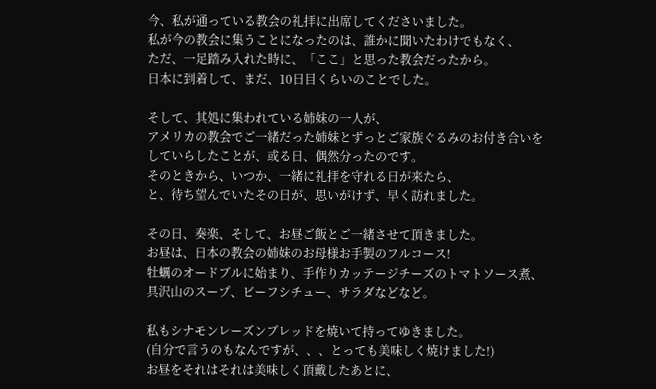今、私が通っている教会の礼拝に出席してくださいました。
私が今の教会に集うことになったのは、誰かに聞いたわけでもなく、
ただ、一足踏み入れた時に、「ここ」と思った教会だったから。
日本に到着して、まだ、10日目くらいのことでした。

そして、其処に集われている姉妹の一人が、
アメリカの教会でご一緒だった姉妹とずっとご家族ぐるみのお付き合いを
していらしたことが、或る日、偶然分ったのです。
そのときから、いつか、一緒に礼拝を守れる日が来たら、
と、待ち望んでいたその日が、思いがけず、早く訪れました。

その日、奏楽、そして、お昼ご飯とご一緒させて頂きました。
お昼は、日本の教会の姉妹のお母様お手製のフルコース!
牡蠣のオードブルに始まり、手作りカッテージチーズのトマトソース煮、
具沢山のスープ、ビーフシチュー、サラダなどなど。

私もシナモンレーズンブレッドを焼いて持ってゆきました。
(自分で言うのもなんですが、、、とっても美味しく焼けました!)
お昼をそれはそれは美味しく頂戴したあとに、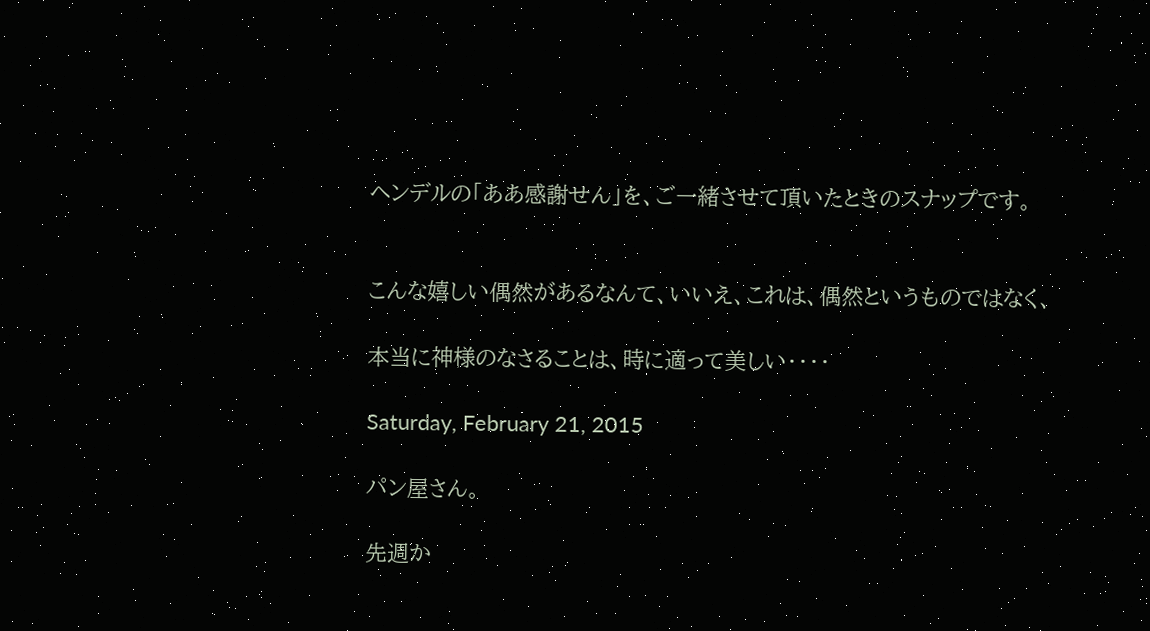ヘンデルの「ああ感謝せん」を、ご一緒させて頂いたときのスナップです。


こんな嬉しい偶然があるなんて、いいえ、これは、偶然というものではなく、

本当に神様のなさることは、時に適って美しい・・・・

Saturday, February 21, 2015

パン屋さん。

先週か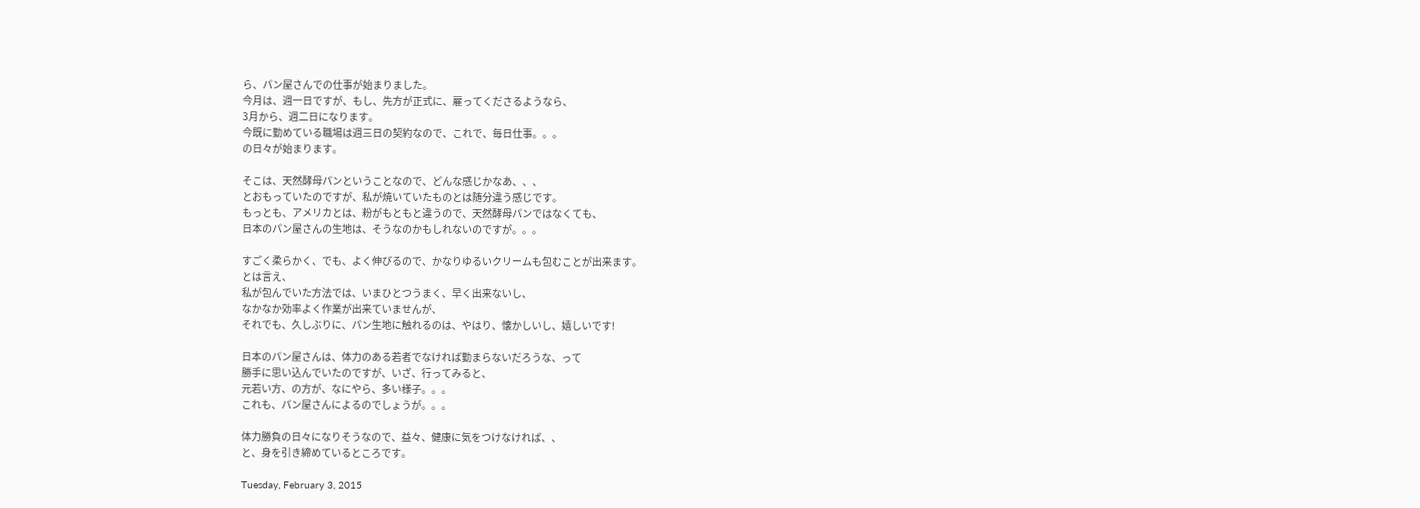ら、パン屋さんでの仕事が始まりました。
今月は、週一日ですが、もし、先方が正式に、雇ってくださるようなら、
3月から、週二日になります。
今既に勤めている職場は週三日の契約なので、これで、毎日仕事。。。
の日々が始まります。

そこは、天然酵母パンということなので、どんな感じかなあ、、、
とおもっていたのですが、私が焼いていたものとは随分違う感じです。
もっとも、アメリカとは、粉がもともと違うので、天然酵母パンではなくても、
日本のパン屋さんの生地は、そうなのかもしれないのですが。。。

すごく柔らかく、でも、よく伸びるので、かなりゆるいクリームも包むことが出来ます。
とは言え、
私が包んでいた方法では、いまひとつうまく、早く出来ないし、
なかなか効率よく作業が出来ていませんが、
それでも、久しぶりに、パン生地に触れるのは、やはり、懐かしいし、嬉しいです!

日本のパン屋さんは、体力のある若者でなければ勤まらないだろうな、って
勝手に思い込んでいたのですが、いざ、行ってみると、
元若い方、の方が、なにやら、多い様子。。。
これも、パン屋さんによるのでしょうが。。。

体力勝負の日々になりそうなので、益々、健康に気をつけなければ、、
と、身を引き締めているところです。

Tuesday, February 3, 2015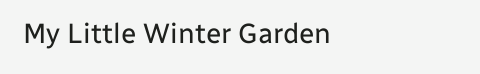My Little Winter Garden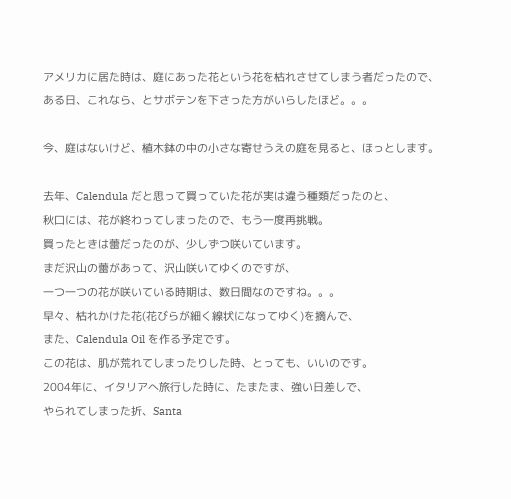アメリカに居た時は、庭にあった花という花を枯れさせてしまう者だったので、
ある日、これなら、とサボテンを下さった方がいらしたほど。。。

今、庭はないけど、植木鉢の中の小さな寄せうえの庭を見ると、ほっとします。

去年、Calendula だと思って買っていた花が実は違う種類だったのと、
秋口には、花が終わってしまったので、もう一度再挑戦。
買ったときは蕾だったのが、少しずつ咲いています。
まだ沢山の蕾があって、沢山咲いてゆくのですが、
一つ一つの花が咲いている時期は、数日間なのですね。。。
早々、枯れかけた花(花びらが細く線状になってゆく)を摘んで、
また、Calendula Oil を作る予定です。
この花は、肌が荒れてしまったりした時、とっても、いいのです。
2004年に、イタリアへ旅行した時に、たまたま、強い日差しで、
やられてしまった折、Santa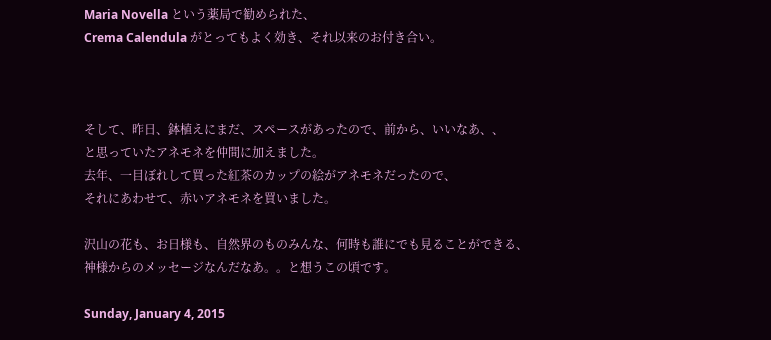Maria Novella という薬局で勧められた、
Crema Calendula がとってもよく効き、それ以来のお付き合い。



そして、昨日、鉢植えにまだ、スペースがあったので、前から、いいなあ、、
と思っていたアネモネを仲間に加えました。
去年、一目ぼれして買った紅茶のカップの絵がアネモネだったので、
それにあわせて、赤いアネモネを買いました。

沢山の花も、お日様も、自然界のものみんな、何時も誰にでも見ることができる、
神様からのメッセージなんだなあ。。と想うこの頃です。

Sunday, January 4, 2015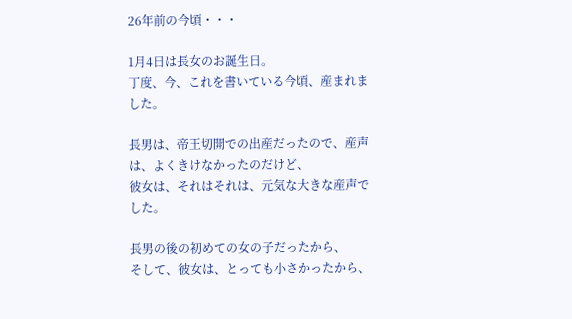26年前の今頃・・・

1月4日は長女のお誕生日。
丁度、今、これを書いている今頃、産まれました。

長男は、帝王切開での出産だったので、産声は、よくきけなかったのだけど、
彼女は、それはそれは、元気な大きな産声でした。

長男の後の初めての女の子だったから、
そして、彼女は、とっても小さかったから、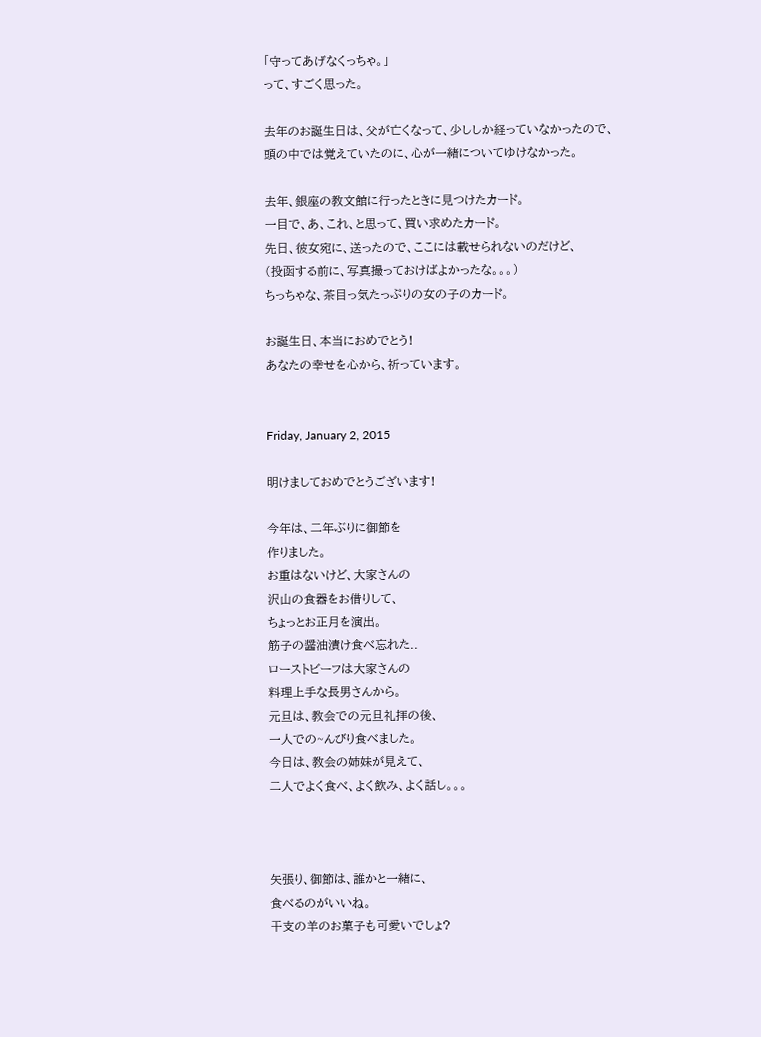「守ってあげなくっちゃ。」
って、すごく思った。

去年のお誕生日は、父が亡くなって、少ししか経っていなかったので、
頭の中では覚えていたのに、心が一緒についてゆけなかった。

去年、銀座の教文館に行ったときに見つけたカード。
一目で、あ、これ、と思って、買い求めたカード。
先日、彼女宛に、送ったので、ここには載せられないのだけど、
(投函する前に、写真撮っておけばよかったな。。。)
ちっちゃな、茶目っ気たっぷりの女の子のカード。

お誕生日、本当におめでとう!
あなたの幸せを心から、祈っています。


Friday, January 2, 2015

明けましておめでとうございます!

今年は、二年ぶりに御節を
作りました。
お重はないけど、大家さんの
沢山の食器をお借りして、
ちょっとお正月を演出。
筋子の醤油漬け食べ忘れた..
ローストビーフは大家さんの
料理上手な長男さんから。
元旦は、教会での元旦礼拝の後、
一人での~んびり食べました。
今日は、教会の姉妹が見えて、
二人でよく食べ、よく飲み、よく話し。。。



矢張り、御節は、誰かと一緒に、
食べるのがいいね。
干支の羊のお菓子も可愛いでしょ?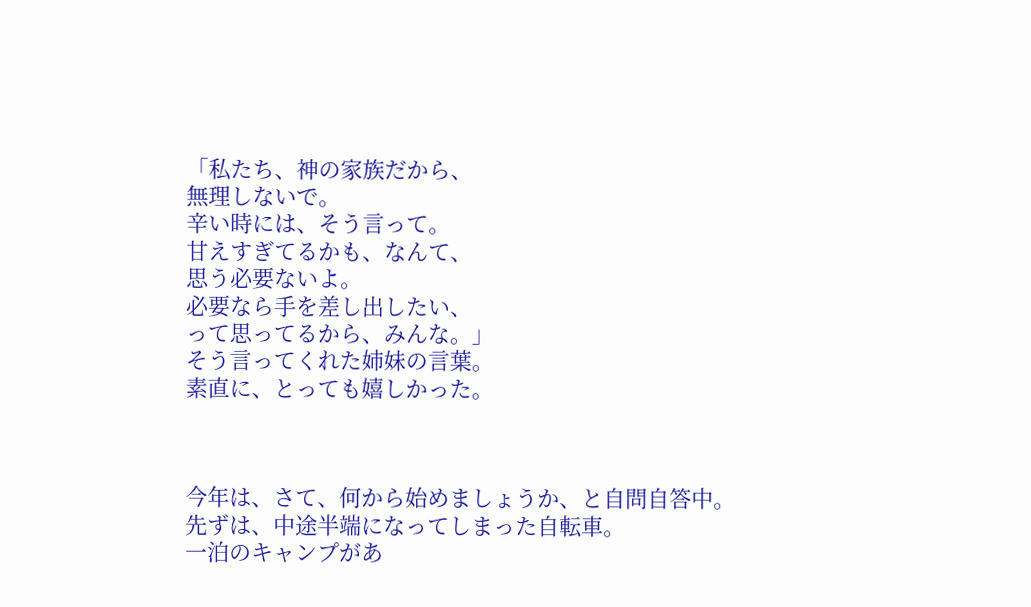「私たち、神の家族だから、
無理しないで。
辛い時には、そう言って。
甘えすぎてるかも、なんて、
思う必要ないよ。
必要なら手を差し出したい、
って思ってるから、みんな。」
そう言ってくれた姉妹の言葉。
素直に、とっても嬉しかった。



今年は、さて、何から始めましょうか、と自問自答中。
先ずは、中途半端になってしまった自転車。
一泊のキャンプがあ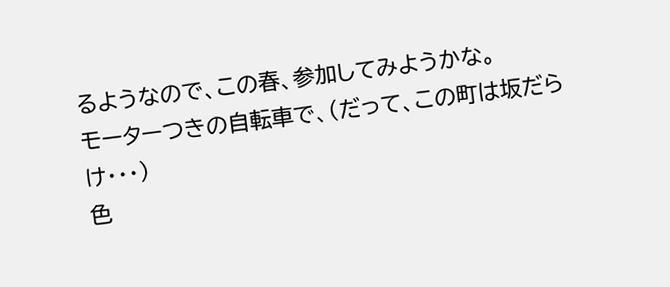るようなので、この春、参加してみようかな。
モーターつきの自転車で、(だって、この町は坂だらけ・・・)
色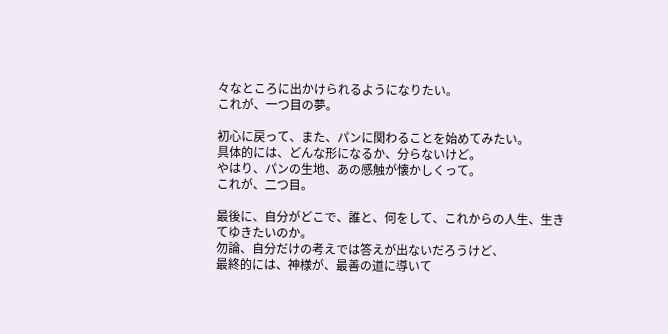々なところに出かけられるようになりたい。
これが、一つ目の夢。

初心に戻って、また、パンに関わることを始めてみたい。
具体的には、どんな形になるか、分らないけど。
やはり、パンの生地、あの感触が懐かしくって。
これが、二つ目。

最後に、自分がどこで、誰と、何をして、これからの人生、生きてゆきたいのか。
勿論、自分だけの考えでは答えが出ないだろうけど、
最終的には、神様が、最善の道に導いて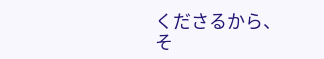くださるから、
そ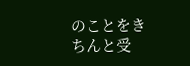のことをきちんと受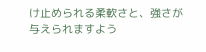け止められる柔軟さと、強さが与えられますよう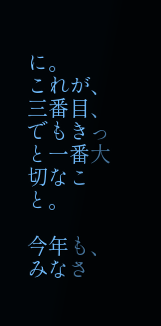に。
これが、三番目、でもきっと一番大切なこと。

今年も、みなさ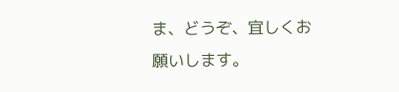ま、どうぞ、宜しくお願いします。